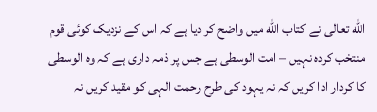الله تعالی نے کتاب الله میں واضح کر دیا ہے کہ اس کے نزدیک کوئی قوم منتخب کردہ نہیں – امت الوسطی ہے جس پر ذمہ داری ہے کہ وہ الوسطی کا کردار ادا کریں کہ نہ یہود کی طرح رحمت الہی کو مقید کریں نہ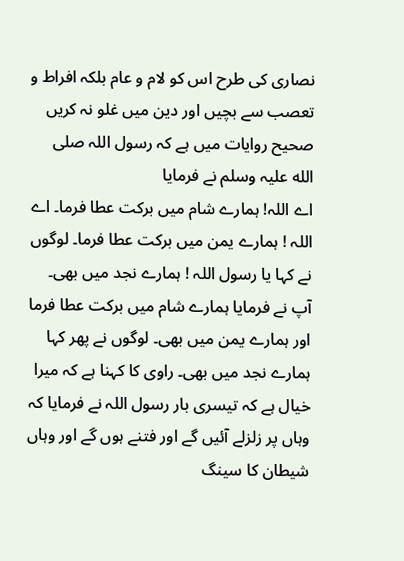نصاری کی طرح اس کو لام و عام بلکہ افراط و تعصب سے بچیں اور دین میں غلو نہ کریں
صحیح روایات میں ہے کہ رسول اللہ صلی الله علیہ وسلم نے فرمایا
اے اللہ! ہمارے شام میں برکت عطا فرما۔ اے اللہ ! ہمارے یمن میں برکت عطا فرما۔ لوگوں نے کہا یا رسول اللہ ! ہمارے نجد میں بھی۔ آپ نے فرمایا ہمارے شام میں برکت عطا فرما اور ہمارے یمن میں بھی۔ لوگوں نے پھر کہا ہمارے نجد میں بھی۔ راوی کا کہنا ہے کہ میرا خیال ہے کہ تیسری بار رسول اللہ نے فرمایا کہ وہاں پر زلزلے آئیں گے اور فتنے ہوں گے اور وہاں شیطان کا سینگ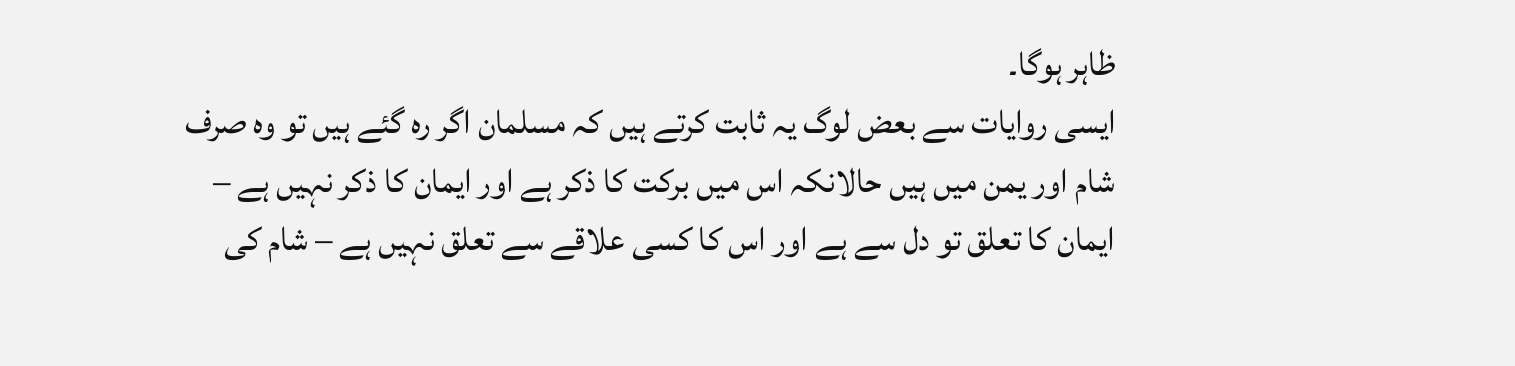ظاہر ہوگا۔
ایسی روایات سے بعض لوگ یہ ثابت کرتے ہیں کہ مسلمان اگر رہ گئے ہیں تو وہ صرف شام اور یمن میں ہیں حالانکہ اس میں برکت کا ذکر ہے اور ایمان کا ذکر نہیں ہے – ایمان کا تعلق تو دل سے ہے اور اس کا کسی علاقے سے تعلق نہیں ہے – شام کی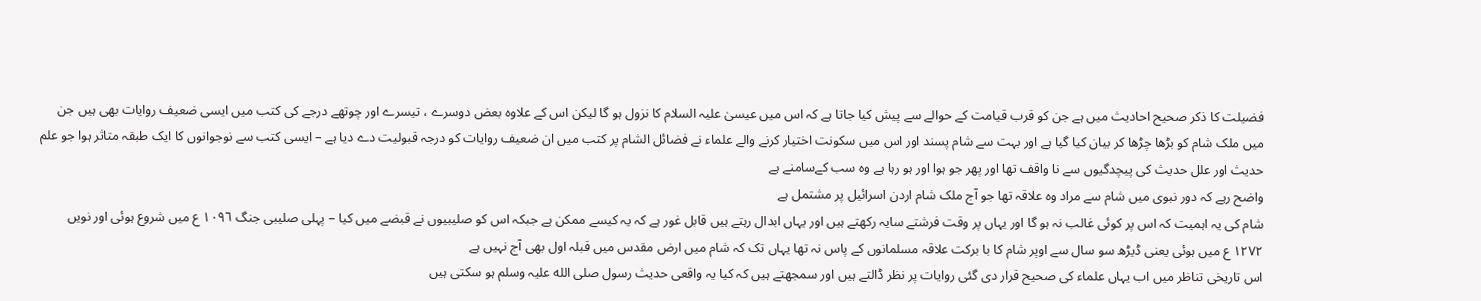فضیلت کا ذکر صحیح احادیث میں ہے جن کو قرب قیامت کے حوالے سے پیش کیا جاتا ہے کہ اس میں عیسیٰ علیہ السلام کا نزول ہو گا لیکن اس کے علاوہ بعض دوسرے ، تیسرے اور چوتھے درجے کی کتب میں ایسی ضعیف روایات بھی ہیں جن میں ملک شام کو بڑھا چڑھا کر بیان کیا گیا ہے اور بہت سے شام پسند اور اس میں سکونت اختیار کرنے والے علماء نے فضائل الشام پر کتب میں ان ضعیف روایات کو درجہ قبولیت دے دیا ہے – ایسی کتب سے نوجوانوں کا ایک طبقہ متاثر ہوا جو علم حدیث اور علل حدیث کی پیچدگیوں سے نا واقف تھا اور پھر جو ہوا اور ہو رہا ہے وہ سب کےسامنے ہے
واضح رہے کہ دور نبوی میں شام سے مراد وہ علاقہ تھا جو آج ملک شام اردن اسرائیل پر مشتمل ہے
شام کی یہ اہمیت کہ اس پر کوئی غالب نہ ہو گا اور یہاں پر وقت فرشتے سایہ رکھتے ہیں اور یہاں ابدال رہتے ہیں قابل غور ہے کہ یہ کیسے ممکن ہے جبکہ اس کو صلیبیوں نے قبضے میں کیا – پہلی صلیبی جنگ ١٠٩٦ ع میں شروع ہوئی اور نویں ١٢٧٢ ع میں ہوئی یعنی ڈیڑھ سو سال سے اوپر شام کا با برکت علاقہ مسلمانوں کے پاس نہ تھا یہاں تک کہ شام میں ارض مقدس میں قبلہ اول بھی آج نہیں ہے
اس تاریخی تناظر میں اب یہاں علماء کی صحیح قرار دی گئی روایات پر نظر ڈالتے ہیں اور سمجھتے ہیں کہ کیا یہ واقعی حدیث رسول صلی الله علیہ وسلم ہو سکتی ہیں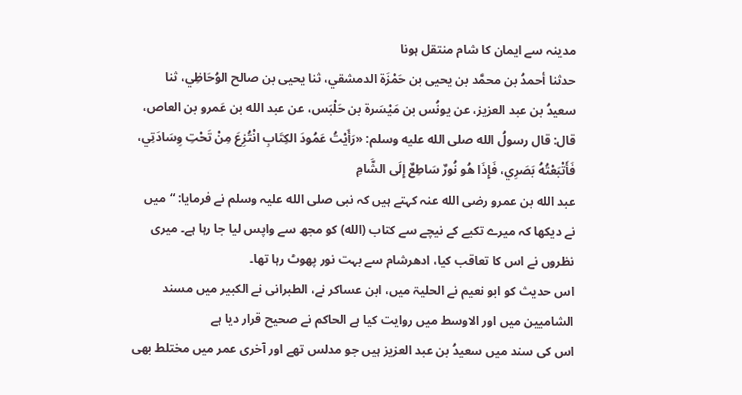مدینہ سے ایمان کا شام منتقل ہونا
حدثنا أحمدُ بن محمَّد بن يحيى بن حَمْزَة الدمشقي، ثنا يحيى بن صالح الوُحَاظِي، ثنا سعيدُ بن عبد العزيز، عن يونُس بن مَيْسَرة بن حَلْبَس، عن عبد الله بن عَمرو بن العاص، قال: قال رسولُ الله صلى الله عليه وسلم: «رَأَيْتُ عَمُودَ الكِتَابِ انْتُزِعَ مِنْ تَحْتِ وِسَادَتِي، فَأَتْبَعْتُهُ بَصَرِي، فَإِذَا هُو نُورٌ سَاطِعٌ إِلَى الشَّامِ
عبد الله بن عمرو رضی الله عنہ کہتے ہیں کہ نبی صلی الله علیہ وسلم نے فرمایا: “میں نے دیکھا کہ میرے تکیے کے نیچے سے کتاب (الله) کو مجھ سے واپس لیا جا رہا ہے۔ میری نظروں نے اس کا تعاقب کیا، ادھرشام سے بہت نور پھوٹ رہا تھا۔
اس حدیث کو ابو نعیم نے الحلیۃ میں، ابن عساکر نے، الطبرانی نے الکبیر میں مسند الشاميين میں اور الاوسط میں روایت کیا ہے الحاکم نے صحیح قرار دیا ہے
اس کی سند میں سعيدُ بن عبد العزيز ہیں جو مدلس تھے اور آخری عمر میں مختلط بھی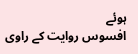ہوئے
افسوس روایت کے راوی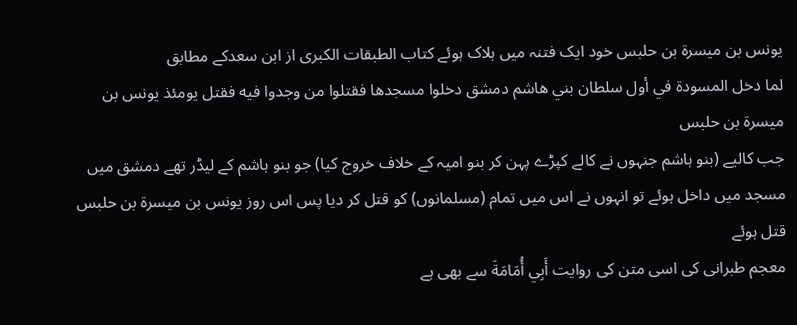يونس بن ميسرة بن حلبس خود ایک فتنہ میں ہلاک ہوئے کتاب الطبقات الكبرى از ابن سعدکے مطابق
لما دخل المسودة في أول سلطان بني هاشم دمشق دخلوا مسجدها فقتلوا من وجدوا فيه فقتل يومئذ يونس بن ميسرة بن حلبس
جب کالیے (بنو ہاشم جنہوں نے کالے کپڑے پہن کر بنو امیہ کے خلاف خروج کیا) جو بنو ہاشم کے لیڈر تھے دمشق میں مسجد میں داخل ہوئے تو انہوں نے اس میں تمام (مسلمانوں) کو قتل کر دیا پس اس روز يونس بن ميسرة بن حلبس قتل ہوئے
معجم طبرانی کی اسی متن کی روایت أَبِي أُمَامَةَ سے بھی ہے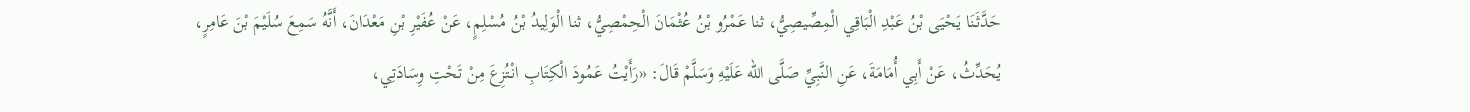حَدَّثَنَا يَحْيَى بْنُ عَبْدِ الْبَاقِي الْمِصِّيصِيُّ، ثنا عَمْرُو بْنُ عُثْمَانَ الْحِمْصِيُّ، ثنا الْوَلِيدُ بْنُ مُسْلِمٍ، عَنْ عُفَيْرِ بْنِ مَعْدَانَ، أَنَّهُ سَمِعَ سُلَيْمَ بْنَ عَامِرٍ، يُحَدِّثُ، عَنْ أَبِي أُمَامَةَ، عَنِ النَّبِيِّ صَلَّى الله عَلَيْهِ وَسَلَّمْ قَالَ: «رَأَيْتُ عَمُودَ الْكِتَابِ انْتُزِعَ مِنْ تَحْتِ وِسَادَتِي،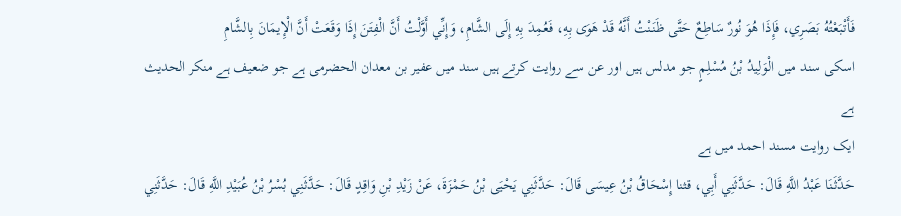فَأَتْبَعْتُهُ بَصَرِي، فَإِذَا هُوَ نُورٌ سَاطِعٌ حَتَّى ظَنَنْتُ أَنَّهُ قَدْ هَوَى بِهِ، فَعُمِدَ بِهِ إِلَى الشَّامِ، وَإِنِّي أَوَّلْتُ أَنَّ الْفِتَنَ إِذَا وَقَعَتْ أَنَّ الْإِيمَانَ بِالشَّامِ
اسکی سند میں الْوَلِيدُ بْنُ مُسْلِمٍ جو مدلس ہیں اور عن سے روایت کرتے ہیں سند میں عفير بن معدان الحضرمى ہے جو ضعیف ہے منکر الحدیث ہے
ایک روایت مسند احمد میں ہے
حَدَّثَنَا عَبْدُ اللَّهِ قَالَ: حَدَّثَنِي أَبِي، قثنا إِسْحَاقُ بْنُ عِيسَى قَالَ: حَدَّثَنِي يَحْيَى بْنُ حَمْزَةَ، عَنْ زَيْدِ بْنِ وَاقِدٍ قَالَ: حَدَّثَنِي بُسْرُ بْنُ عُبَيْدِ اللَّهِ قَالَ: حَدَّثَنِي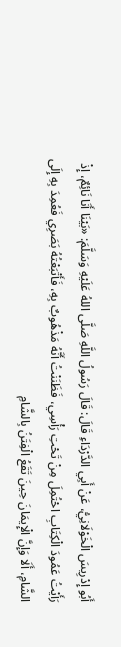أَبُو إِدْرِيسَ الْخَوْلَانِيُّ، عَنْ أَبِي الدَّرْدَاءِ قَالَ: قَالَ رَسُولُ اللَّهِ صَلَّى اللهُ عَلَيْهِ وَسَلَّمَ: «بَيْنَا أَنَا نَائِمٌ، إِذْ رَأَيْتُ عَمُودَ الْكِتَابِ احْتُمِلَ مِنْ تَحْتِ رَأْسِي، فَظَنَنْتُ أَنَّهُ مَذْهُوبٌ بِهِ، فَأَتْبَعْتُهُ بَصَرِي فَعُمِدَ بِهِ إِلَى الشَّامِ، أَلَا وَإِنَّ الْإِيمَانَ حِينَ تَقَعُ الْفِتَنُ بِالشَّامِ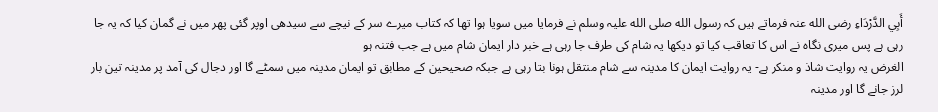أَبِي الدَّرْدَاءِ رضی الله عنہ فرماتے ہیں کہ رسول الله صلی الله علیہ وسلم نے فرمایا میں سویا ہوا تھا کہ کتاب میرے سر کے نیچے سے سیدھی اوپر گئی پھر میں نے گمان کیا کہ یہ جا رہی ہے پس میری نگاہ نے اس کا تعاقب کیا تو دیکھا یہ شام کی طرف جا رہی ہے خبر دار ایمان شام میں ہے جب فتنہ ہو
الغرض یہ روایت شاذ و منکر ہے- یہ روایت ایمان کا مدینہ سے شام منتقل ہونا بتا رہی ہے جبکہ صحیحین کے مطابق تو ایمان مدینہ میں سمٹے گا اور دجال کی آمد پر مدینہ تین بار لرز جانے گا اور مدینہ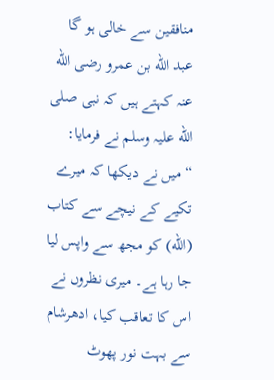منافقین سے خالی ہو گا
عبد الله بن عمرو رضی الله عنہ کہتے ہیں کہ نبی صلی الله علیہ وسلم نے فرمایا: “میں نے دیکھا کہ میرے تکیے کے نیچے سے کتاب (الله) کو مجھ سے واپس لیا جا رہا ہے۔ میری نظروں نے اس کا تعاقب کیا، ادھرشام سے بہت نور پھوٹ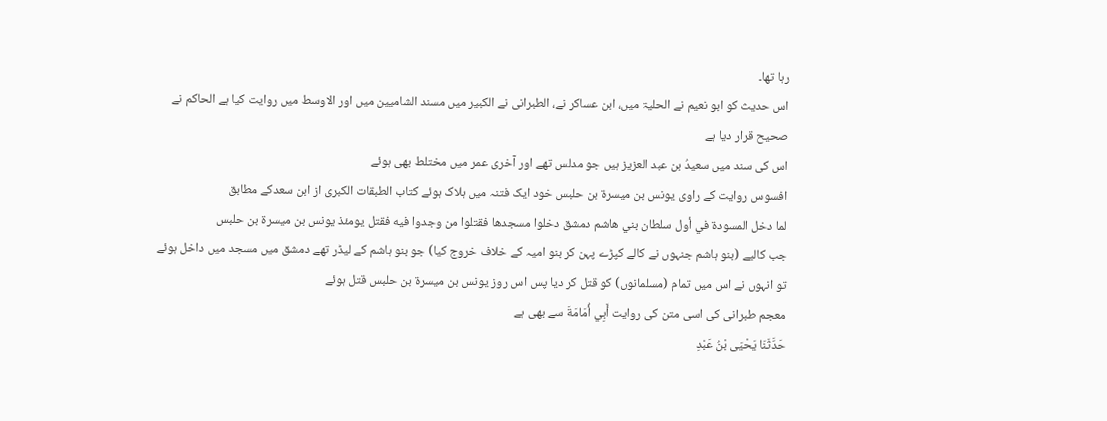رہا تھا۔
اس حدیث کو ابو نعیم نے الحلیۃ میں، ابن عساکر نے، الطبرانی نے الکبیر میں مسند الشاميين میں اور الاوسط میں روایت کیا ہے الحاکم نے صحیح قرار دیا ہے
اس کی سند میں سعيدُ بن عبد العزيز ہیں جو مدلس تھے اور آخری عمر میں مختلط بھی ہوئے
افسوس روایت کے راوی يونس بن ميسرة بن حلبس خود ایک فتنہ میں ہلاک ہوئے کتاب الطبقات الكبرى از ابن سعدکے مطابق
لما دخل المسودة في أول سلطان بني هاشم دمشق دخلوا مسجدها فقتلوا من وجدوا فيه فقتل يومئذ يونس بن ميسرة بن حلبس
جب کالیے (بنو ہاشم جنہوں نے کالے کپڑے پہن کر بنو امیہ کے خلاف خروج کیا) جو بنو ہاشم کے لیڈر تھے دمشق میں مسجد میں داخل ہوئے تو انہوں نے اس میں تمام (مسلمانوں) کو قتل کر دیا پس اس روز يونس بن ميسرة بن حلبس قتل ہوئے
معجم طبرانی کی اسی متن کی روایت أَبِي أُمَامَةَ سے بھی ہے
حَدَّثَنَا يَحْيَى بْنُ عَبْدِ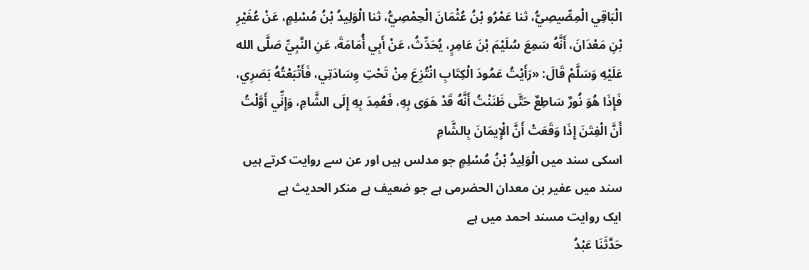الْبَاقِي الْمِصِّيصِيُّ، ثنا عَمْرُو بْنُ عُثْمَانَ الْحِمْصِيُّ، ثنا الْوَلِيدُ بْنُ مُسْلِمٍ، عَنْ عُفَيْرِ بْنِ مَعْدَانَ، أَنَّهُ سَمِعَ سُلَيْمَ بْنَ عَامِرٍ، يُحَدِّثُ، عَنْ أَبِي أُمَامَةَ، عَنِ النَّبِيِّ صَلَّى الله عَلَيْهِ وَسَلَّمْ قَالَ: «رَأَيْتُ عَمُودَ الْكِتَابِ انْتُزِعَ مِنْ تَحْتِ وِسَادَتِي، فَأَتْبَعْتُهُ بَصَرِي، فَإِذَا هُوَ نُورٌ سَاطِعٌ حَتَّى ظَنَنْتُ أَنَّهُ قَدْ هَوَى بِهِ، فَعُمِدَ بِهِ إِلَى الشَّامِ، وَإِنِّي أَوَّلْتُ أَنَّ الْفِتَنَ إِذَا وَقَعَتْ أَنَّ الْإِيمَانَ بِالشَّامِ
اسکی سند میں الْوَلِيدُ بْنُ مُسْلِمٍ جو مدلس ہیں اور عن سے روایت کرتے ہیں سند میں عفير بن معدان الحضرمى ہے جو ضعیف ہے منکر الحدیث ہے
ایک روایت مسند احمد میں ہے
حَدَّثَنَا عَبْدُ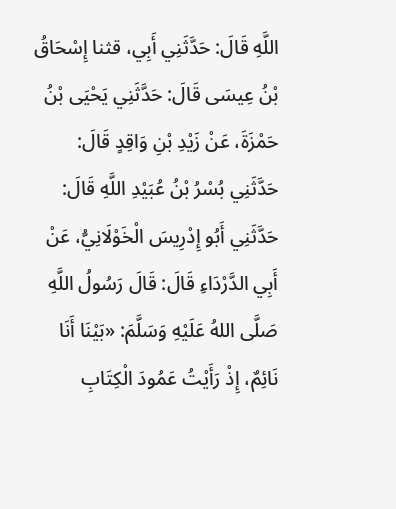اللَّهِ قَالَ: حَدَّثَنِي أَبِي، قثنا إِسْحَاقُ بْنُ عِيسَى قَالَ: حَدَّثَنِي يَحْيَى بْنُ حَمْزَةَ، عَنْ زَيْدِ بْنِ وَاقِدٍ قَالَ: حَدَّثَنِي بُسْرُ بْنُ عُبَيْدِ اللَّهِ قَالَ: حَدَّثَنِي أَبُو إِدْرِيسَ الْخَوْلَانِيُّ، عَنْ أَبِي الدَّرْدَاءِ قَالَ: قَالَ رَسُولُ اللَّهِ صَلَّى اللهُ عَلَيْهِ وَسَلَّمَ: «بَيْنَا أَنَا نَائِمٌ، إِذْ رَأَيْتُ عَمُودَ الْكِتَابِ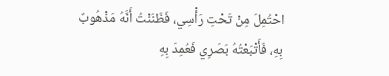احْتُمِلَ مِنْ تَحْتِ رَأْسِي، فَظَنَنْتُ أَنَّهُ مَذْهُوبٌ بِهِ، فَأَتْبَعْتُهُ بَصَرِي فَعُمِدَ بِهِ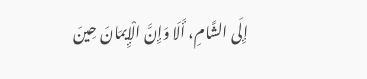إِلَى الشَّامِ، أَلَا وَإِنَّ الْإِيمَانَ حِينَ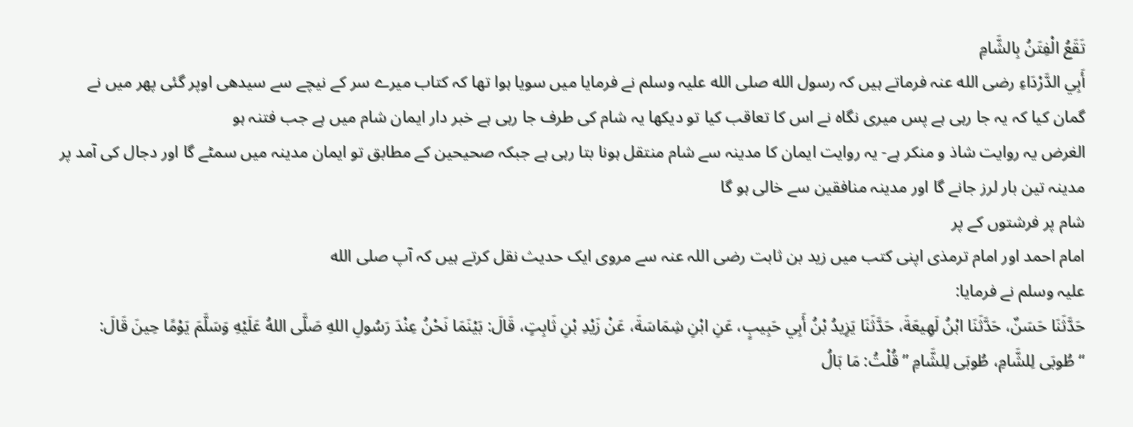تَقَعُ الْفِتَنُ بِالشَّامِ
أَبِي الدَّرْدَاءِ رضی الله عنہ فرماتے ہیں کہ رسول الله صلی الله علیہ وسلم نے فرمایا میں سویا ہوا تھا کہ کتاب میرے سر کے نیچے سے سیدھی اوپر گئی پھر میں نے گمان کیا کہ یہ جا رہی ہے پس میری نگاہ نے اس کا تعاقب کیا تو دیکھا یہ شام کی طرف جا رہی ہے خبر دار ایمان شام میں ہے جب فتنہ ہو
الغرض یہ روایت شاذ و منکر ہے- یہ روایت ایمان کا مدینہ سے شام منتقل ہونا بتا رہی ہے جبکہ صحیحین کے مطابق تو ایمان مدینہ میں سمٹے گا اور دجال کی آمد پر مدینہ تین بار لرز جانے گا اور مدینہ منافقین سے خالی ہو گا
شام پر فرشتوں کے پر
امام احمد اور امام ترمذی اپنی کتب میں زید بن ثابت رضی اللہ عنہ سے مروی ایک حدیث نقل کرتے ہیں کہ آپ صلی الله
علیہ وسلم نے فرمایا:
حَدَّثَنَا حَسَنٌ، حَدَّثَنَا ابْنُ لَهِيعَةَ، حَدَّثَنَا يَزِيدُ بْنُ أَبِي حَبِيبٍ، عَنِ ابْنِ شِمَاسَةَ، عَنْ زَيْدِ بْنِ ثَابِتٍ، قَالَ: بَيْنَمَا نَحْنُ عِنْدَ رَسُولِ اللهِ صَلَّى اللهُ عَلَيْهِ وَسَلَّمَ يَوْمًا حِينَ قَالَ: “طُوبَى لِلشَّامِ، طُوبَى لِلشَّامِ ” قُلْتُ: مَا بَالُ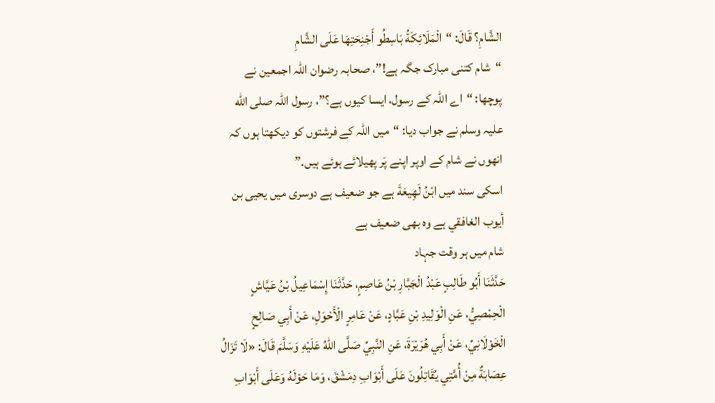الشَّامِ؟ قَالَ: “الْمَلَائِكَةُ بَاسِطُو أَجْنِحَتِهَا عَلَى الشَّامِ
“شام کتنی مبارک جگہ ہے!”، صحابہ رضوان اللہ اجمعین نے پوچھا: “اے اللہ کے رسول، ایسا کیوں ہے؟”، رسول اللہ صلی الله علیہ وسلم نے جواب دیا: “میں اللہ کے فرشتوں کو دیکھتا ہوں کہ انھوں نے شام کے اوپر اپنے پَر پھیلائے ہوئے ہیں۔”
اسکی سند میں ابْنُ لَهِيعَةَ ہے جو ضعیف ہے دوسری میں يحيى بن أيوب الغافقي ہے وہ بھی ضعیف ہے
شام میں ہر وقت جہاد
حَدَّثَنَا أَبُو طَالِبٍ عَبْدُ الْجَبَّارِ بْنُ عَاصِمٍ، حَدَّثَنَا إِسْمَاعِيلُ بْنُ عَيَّاشٍ الْحِمْصِيُّ، عَنِ الْوَلِيدِ بْنِ عَبَّادٍ، عَنْ عَامِرٍ الْأَحْوَلِ، عَنْ أَبِي صَالِحٍ الْخَوْلَانِيِّ، عَنْ أَبِي هُرَيْرَةَ، عَنِ النَّبِيِّ صَلَّى اللهُ عَلَيْهِ وَسَلَّمَ قَالَ: «لَا تَزَالُ عِصَابَةٌ مِنْ أُمَّتِي يُقَاتِلُونَ عَلَى أَبْوَابِ دِمَشْقَ، وَمَا حَوْلَهُ وَعَلَى أَبْوَابِ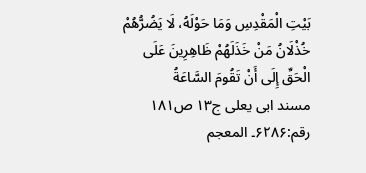بَيْتِ الْمَقْدِسِ وَمَا حَوْلَهُ، لَا يَضُرُّهُمْ خُذْلَانُ مَنْ خَذَلَهُمْ ظَاهِرِينَ عَلَى الْحَقِّ إِلَى أَنْ تَقُومَ السَّاعَةُ
مسند ابی یعلی ج۱۳ ص۱۸۱ رقم:۶۲۸۶۔ المعجم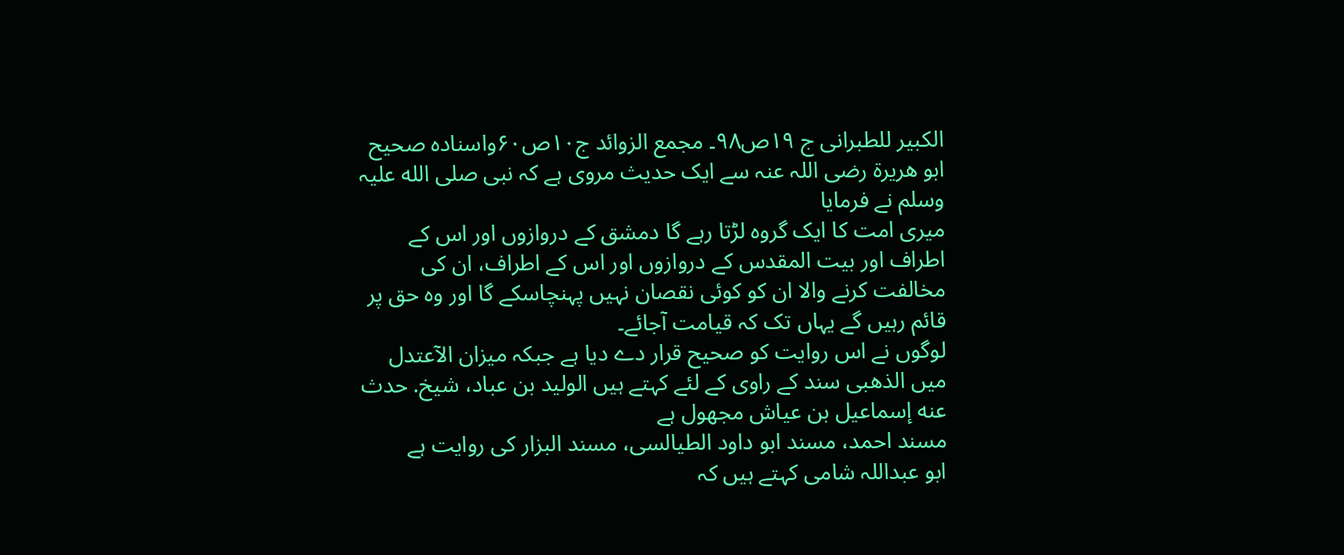الکبیر للطبرانی ج ۱۹ص۹۸۔ مجمع الزوائد ج۱۰ص۶۰واسنادہ صحیح
ابو ھریرۃ رضی اللہ عنہ سے ایک حدیث مروی ہے کہ نبی صلی الله علیہ وسلم نے فرمایا
میری امت کا ایک گروہ لڑتا رہے گا دمشق کے دروازوں اور اس کے اطراف اور بیت المقدس کے دروازوں اور اس کے اطراف، ان کی مخالفت کرنے والا ان کو کوئی نقصان نہیں پہنچاسکے گا اور وہ حق پر قائم رہیں گے یہاں تک کہ قیامت آجائے۔
لوگوں نے اس روایت کو صحیح قرار دے دیا ہے جبکہ میزان الآعتدل میں الذھبی سند کے راوی کے لئے کہتے ہیں الوليد بن عباد، شيخ. حدث عنه إسماعيل بن عياش مجهول ہے
مسند احمد، مسند ابو داود الطیالسی، مسند البزار کی روایت ہے
ابو عبداللہ شامی کہتے ہیں کہ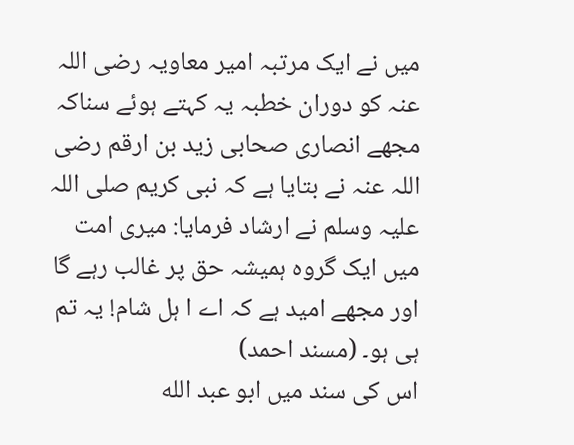میں نے ایک مرتبہ امیر معاویہ رضی اللہ عنہ کو دوران خطبہ یہ کہتے ہوئے سناکہ مجھے انصاری صحابی زید بن ارقم رضی اللہ عنہ نے بتایا ہے کہ نبی کریم صلی اللہ علیہ وسلم نے ارشاد فرمایا: میری امت میں ایک گروہ ہمیشہ حق پر غالب رہے گا اور مجھے امید ہے کہ اے ا ہل شام! یہ تم ہی ہو۔ (مسند احمد)
اس کی سند میں ابو عبد الله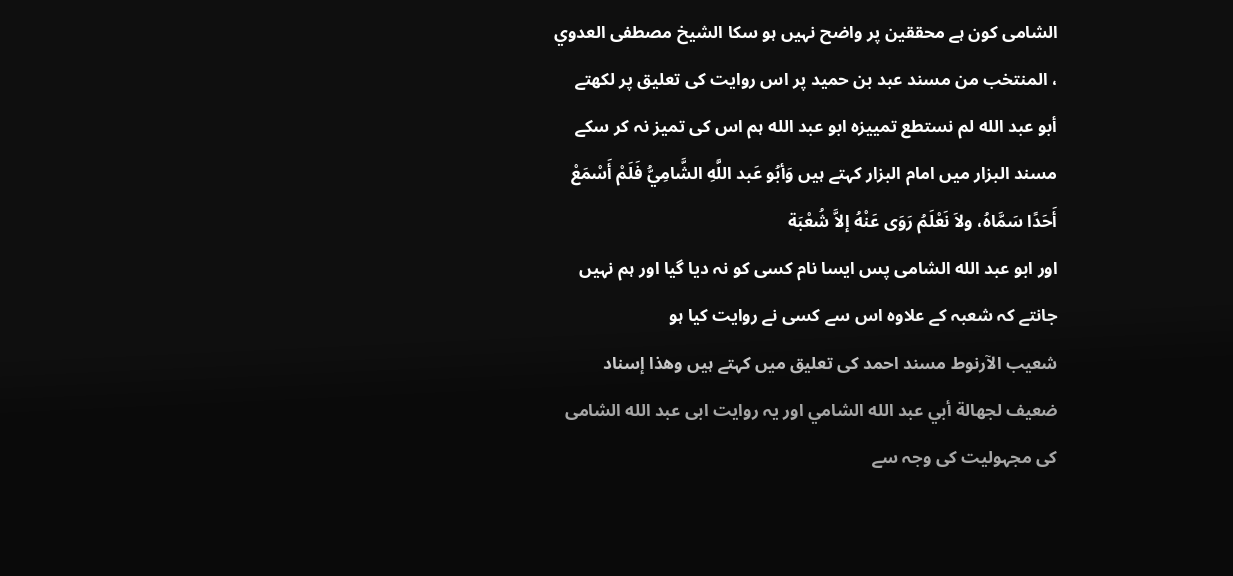الشامی کون ہے محققین پر واضح نہیں ہو سکا الشيخ مصطفى العدوي ، المنتخب من مسند عبد بن حميد پر اس روایت کی تعلیق پر لکھتے
أبو عبد الله لم نستطع تمييزه ابو عبد الله ہم اس کی تمیز نہ کر سکے
مسند البزار میں امام البزار کہتے ہیں وَأبُو عَبد اللَّهِ الشَّامِيُّ فَلَمْ أَسْمَعْ أَحَدًا سَمَّاهُ، ولاَ نَعْلَمُ رَوَى عَنْهُ إلاَّ شُعْبَة
اور ابو عبد الله الشامی پس ایسا نام کسی کو نہ دیا گیا اور ہم نہیں جانتے کہ شعبہ کے علاوہ اس سے کسی نے روایت کیا ہو
شعیب الآرنوط مسند احمد کی تعلیق میں کہتے ہیں وهذا إسناد ضعيف لجهالة أبي عبد الله الشامي اور یہ روایت ابی عبد الله الشامی کی مجہولیت کی وجہ سے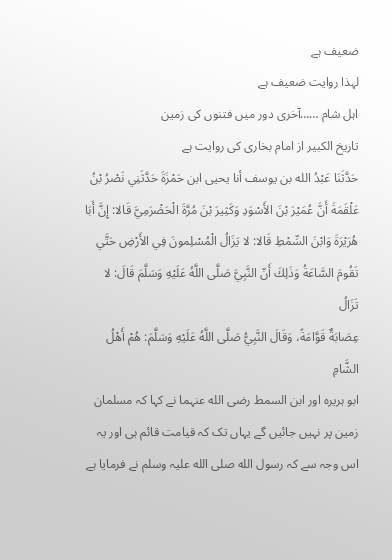ضعیف ہے
لہذا روایت ضعیف ہے
اہل شام ……آخری دور میں فتنوں کی زمین
تاریخ الکبیر از امام بخاری کی روایت ہے
حَدَّثَنَا عَبْدُ الله بن يوسف أنا يحيى ابن حَمْزَةَ حَدَّثَنِي نَصْرُ بْنُ عَلْقَمَةَ أَنَّ عُمَيْرَ بْنَ الأَسْوَدِ وَكَثِيرَ بْنَ مُرَّةَ الْحَضْرَمِيَّ قَالا: إِنَّ أَبَا هُرَيْرَةَ وَابْنَ السِّمْطِ قَالا: لا يَزَالُ الْمُسْلِمونَ فِي الأَرْضِ حَتَّي تَقُومَ السَّاعَةُ وَذَلِكَ أَنّ النَّبِيَّ صَلَّى اللَّهُ عَلَيْهِ وَسَلَّمَ قَالَ: لا تَزَالُ
عِصَابَةٌ قَوَّامَةً، وَقَالَ النَّبِيُّ صَلَّى اللَّهُ عَلَيْهِ وَسَلَّمَ: هُمْ أَهْلُ الشَّامِ
ابو ہریرہ اور ابن السمط رضی الله عنہما نے کہا کہ مسلمان زمین پر نہیں جائیں گے یہاں تک کہ قیامت قائم ہی اور یہ اس وجہ سے کہ رسول الله صلی الله علیہ وسلم نے فرمایا ہے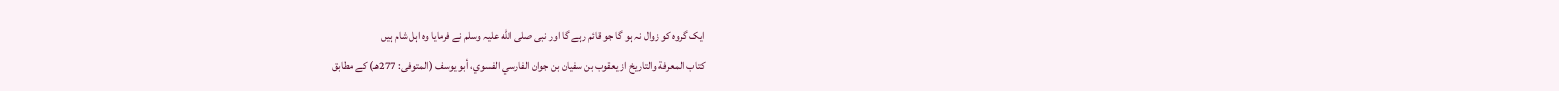ایک گروہ کو زوال نہ ہو گا جو قائم رہے گا اور نبی صلی الله علیہ وسلم نے فرمایا وہ اہل شام ہیں
کتاب المعرفة والتاريخ از يعقوب بن سفيان بن جوان الفارسي الفسوي، أبو يوسف (المتوفى: 277هـ) کے مطابق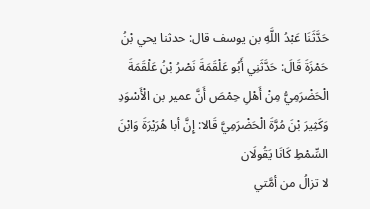حَدَّثَنَا عَبْدُ اللَّهِ بن يوسف قال: حدثنا يحي بْنُ حَمْزَةَ قَالَ: حَدَّثَنِي أَبُو عَلْقَمَةَ نَصْرُ بْنُ عَلْقَمَةَ الْحَضْرَمِيُّ مِنْ أَهْلِ حِمْصَ أَنَّ عمير بن الْأَسْوَدِ وَكَثِيرَ بْنَ مُرَّةَ الْحَضْرَمِيَّ قَالا: إِنَّ أبا هُرَيْرَةَ وَابْنَ السِّمْطِ كَانَا يَقُولَان
لا تزالُ من أمَّتي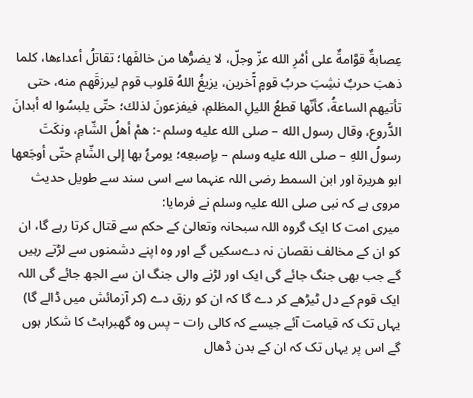عِصابةٌ قوَّامةٌ على أمْرِ الله عزّ وجلّ، لا يضرُّها من خالفَها؛ تقاتلُ أعداءها، كلما ذهبَ حربٌ نشِبَ حربُ قومٍ آًخرين، يزيغُ اللهُ قلوب قوم ليرزقَهم منه، حتى تأتيهم الساعةُ، كأنّها قطعُ الليلِ المظلمِ، فيفزعونَ لذلك؛ حتّى يلبسُوا له أبدانَ الدُّروع، وقال رسول الله – صلى الله عليه وسلم -: همْ أهلُ الشّامِ، ونكَتَ رسولُ اللهِ – صلى الله عليه وسلم – بإصبعِه؛ يومئُ بها إلى الشّامِ حتّى أوجَعها
ابو ھریرۃ اور ابن السمط رضی اللہ عنہما سے اسی سند سے طویل حدیث مروی ہے کہ نبی صلی الله علیہ وسلم نے فرمایا:
میری امت کا ایک گروہ اللہ سبحانہ وتعالیٰ کے حکم سے قتال کرتا رہے گا، ان کو ان کے مخالف نقصان نہ دےسکیں گے اور وہ اپنے دشمنوں سے لڑتے رہیں گے جب بھی جنگ جائے گی ایک اور لڑنے والی جنگ ان سے الجھ جائے گی اللہ ایک قوم کے دل ٹیڑھے کر دے گا کہ ان کو رزق دے (کر آزمائش میں ڈالے گا) یہاں تک کہ قیامت آئے جیسے کہ کالی رات – پس وہ گھبراہٹ کا شکار ہوں گے اس پر یہاں تک کہ ان کے بدن ڈھال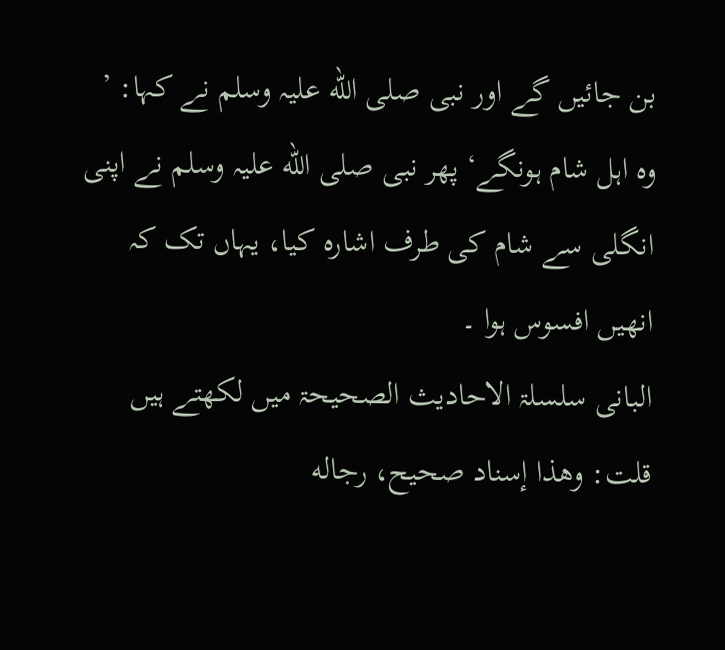بن جائیں گے اور نبی صلی الله علیہ وسلم نے کہا: ’ وہ اہل شام ہونگے‘ پھر نبی صلی الله علیہ وسلم نے اپنی انگلی سے شام کی طرف اشارہ کیا، یہاں تک کہ انھیں افسوس ہوا ۔
البانی سلسلۃ الاحادیث الصحیحۃ میں لکھتے ہیں
قلت: وهذا إسناد صحيح، رجاله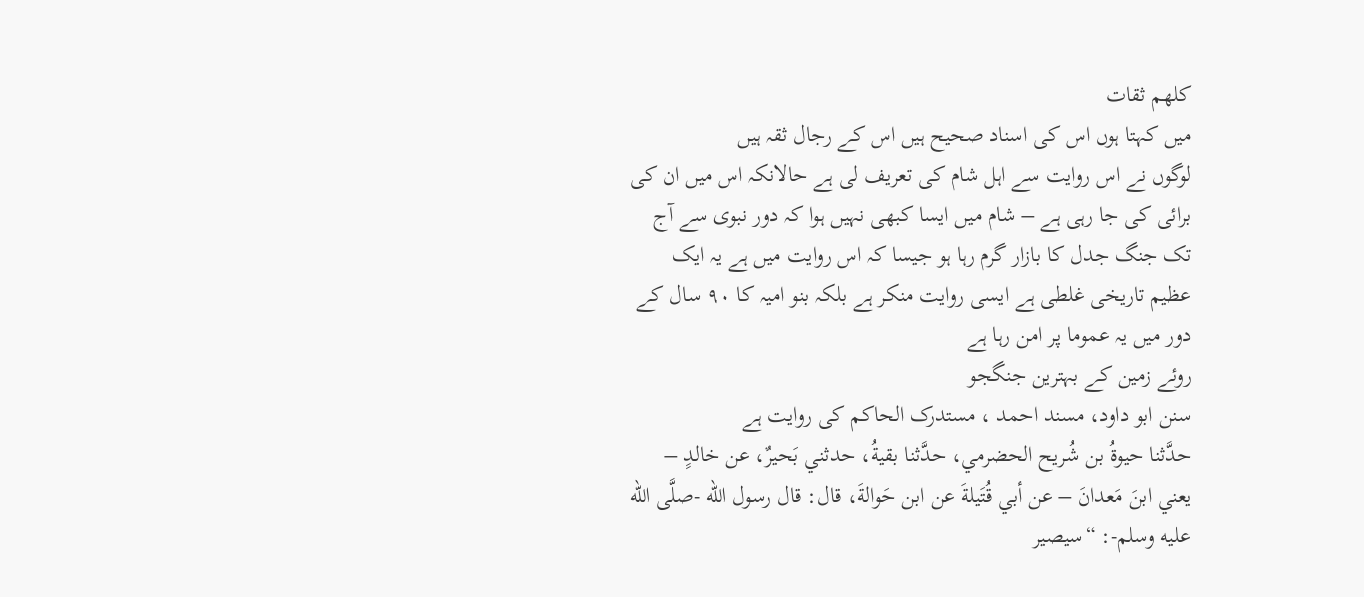كلهم ثقات
میں کہتا ہوں اس کی اسناد صحیح ہیں اس کے رجال ثقہ ہیں
لوگوں نے اس روایت سے اہل شام کی تعریف لی ہے حالانکہ اس میں ان کی برائی کی جا رہی ہے – شام میں ایسا کبھی نہیں ہوا کہ دور نبوی سے آج تک جنگ جدل کا بازار گرم رہا ہو جیسا کہ اس روایت میں ہے یہ ایک عظیم تاریخی غلطی ہے ایسی روایت منکر ہے بلکہ بنو امیہ کا ٩٠ سال کے دور میں یہ عموما پر امن رہا ہے
روئے زمین کے بہترین جنگجو
سنن ابو داود، مسند احمد ، مستدرک الحاکم کی روایت ہے
حدَّثنا حيوةُ بن شُريح الحضرمي، حدَّثنا بقيةُ، حدثني بَحيرٌ، عن خالدٍ – يعني ابنَ مَعدانَ – عن أبي قُتَيلةَ عن ابن حَوالةَ، قال: قال رسول الله -صلَّى الله عليه وسلم-: “سيصير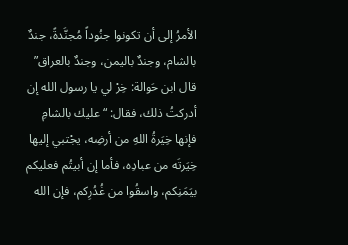الأمرُ إلى أن تكونوا جنُوداً مُجنَّدةً، جندٌ بالشام، وجندٌ باليمن، وجندٌ بالعراق” قال ابن حَوالة: خِرْ لي يا رسول الله إن أدركتُ ذلك، فقال: “عليك بالشامِ فإنها خِيَرةُ اللهِ من أرضِه، يجْتبي إليها خِيَرتَه من عبادِه، فأما إن أبيتُم فعليكم بيَمَنِكم، واسقُوا من غُدُرِكم، فإن الله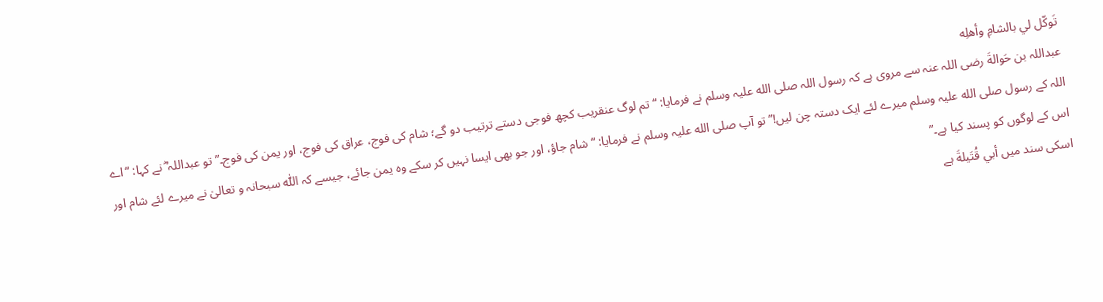تَوكّل لي بالشامِ وأهلِه
عبداللہ بن حَوالةَ رضی اللہ عنہ سے مروی ہے کہ رسول اللہ صلی الله علیہ وسلم نے فرمایا: “تم لوگ عنقریب کچھ فوجی دستے ترتیب دو گے؛ شام کی فوج، عراق کی فوج، اور یمن کی فوج۔” تو عبداللہ ؓ نے کہا: “اے اللہ کے رسول صلی الله علیہ وسلم میرے لئے ایک دستہ چن لیں!” تو آپ صلی الله علیہ وسلم نے فرمایا: “شام جاؤ، اور جو بھی ایسا نہیں کر سکے وہ یمن جائے، جیسے کہ اللّٰہ سبحانہ و تعالیٰ نے میرے لئے شام اور اس کے لوگوں کو پسند کیا ہے۔”
اسکی سند میں أبي قُتَيلةَ ہے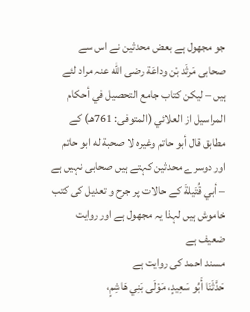جو مجھول ہے بعض محدثین نے اس سے صحابی مَرثَد بْن وداعَة رضی الله عنہ مراد لئے ہیں – لیکن کتاب جامع التحصيل في أحكام المراسيل از العلائي (المتوفى: 761هـ) کے مطابق قال أبو حاتم وغيره لا صحبة له ابو حاتم اور دوسرے محدثین کہتے ہیں صحابی نہیں ہے – أبي قُتَيلةَ کے حالات پر جرح و تعدیل کی کتب خاموش ہیں لہذا یہ مجھول ہے اور روایت ضعیف ہے
مسند احمد کی روایت ہے
حَدَّثَنَا أَبُو سَعِيدٍ، مَوْلَى بَنِي هَاشِمٍ،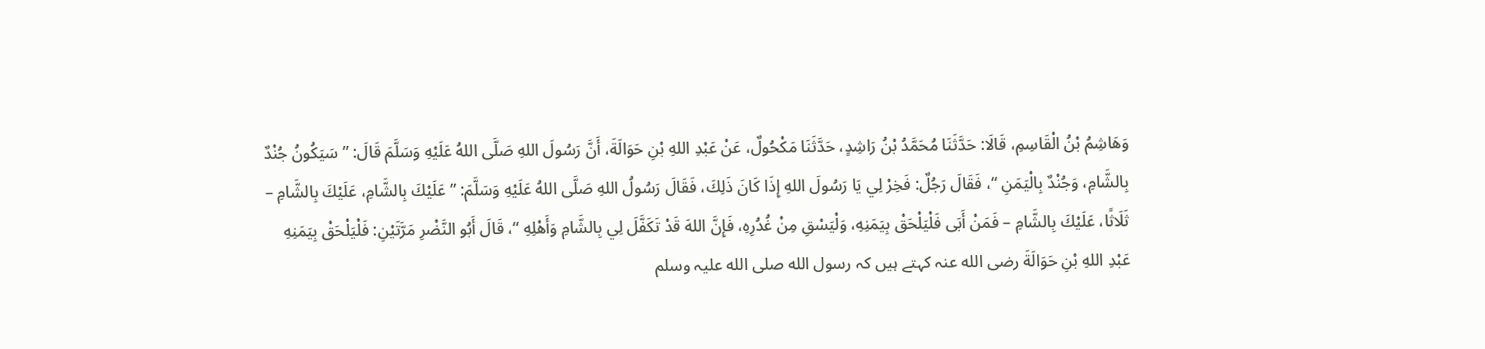وَهَاشِمُ بْنُ الْقَاسِمِ، قَالَا: حَدَّثَنَا مُحَمَّدُ بْنُ رَاشِدٍ، حَدَّثَنَا مَكْحُولٌ، عَنْ عَبْدِ اللهِ بْنِ حَوَالَةَ، أَنَّ رَسُولَ اللهِ صَلَّى اللهُ عَلَيْهِ وَسَلَّمَ قَالَ: ” سَيَكُونُ جُنْدٌ بِالشَّامِ، وَجُنْدٌ بِالْيَمَنِ “، فَقَالَ رَجُلٌ: فَخِرْ لِي يَا رَسُولَ اللهِ إِذَا كَانَ ذَلِكَ، فَقَالَ رَسُولُ اللهِ صَلَّى اللهُ عَلَيْهِ وَسَلَّمَ: ” عَلَيْكَ بِالشَّامِ، عَلَيْكَ بِالشَّامِ – ثَلَاثًا، عَلَيْكَ بِالشَّامِ – فَمَنْ أَبَى فَلْيَلْحَقْ بِيَمَنِهِ، وَلْيَسْقِ مِنْ غُدُرِهِ، فَإِنَّ اللهَ قَدْ تَكَفَّلَ لِي بِالشَّامِ وَأَهْلِهِ “، قَالَ أَبُو النَّضْرِ مَرَّتَيْنِ: فَلْيَلْحَقْ بِيَمَنِهِ
عَبْدِ اللهِ بْنِ حَوَالَةَ رضی الله عنہ کہتے ہیں کہ رسول الله صلی الله علیہ وسلم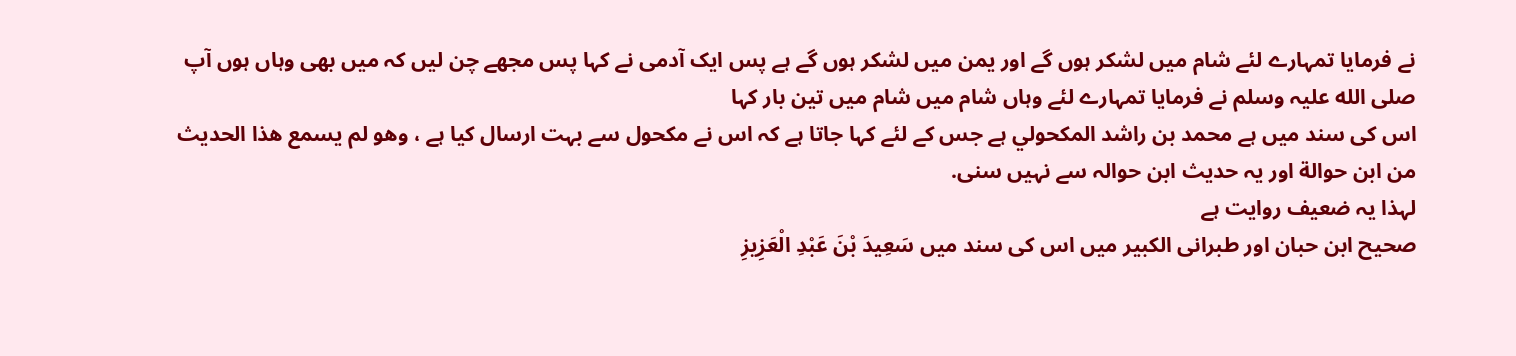نے فرمایا تمہارے لئے شام میں لشکر ہوں گے اور یمن میں لشکر ہوں گے ہے پس ایک آدمی نے کہا پس مجھے چن لیں کہ میں بھی وہاں ہوں آپ صلی الله علیہ وسلم نے فرمایا تمہارے لئے وہاں شام میں شام میں تین بار کہا
اس کی سند میں ہے محمد بن راشد المكحولي ہے جس کے لئے کہا جاتا ہے کہ اس نے مکحول سے بہت ارسال کیا ہے ، وهو لم يسمع هذا الحديث من ابن حوالة اور یہ حدیث ابن حوالہ سے نہیں سنی.
لہذا یہ ضعیف روایت ہے
صحیح ابن حبان اور طبرانی الکبیر میں اس کی سند میں سَعِيدَ بْنَ عَبْدِ الْعَزِيزِ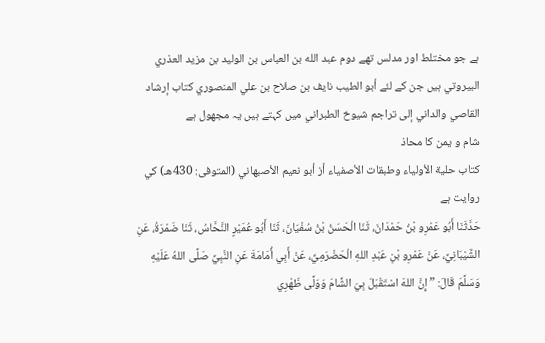ہے جو مختلط اور مدلس تھے دوم عبد الله بن العباس بن الوليد بن مزيد العذري البيروتي ہیں جن کے لئے أبو الطيب نايف بن صلاح بن علي المنصوري کتاب إرشاد القاصي والداني إلى تراجم شيوخ الطبراني میں کہتے ہیں یہ مجھول ہے
شام و یمن کا محاذ
كتاب حلية الأولياء وطبقات الأصفياء أز أبو نعيم الأصبهاني (المتوفى: 430هـ) كي روایت ہے
حَدَّثَنَا أَبُو عَمْرِو بْنُ حَمْدَانَ، ثَنَا الْحَسَنُ بْنُ سُفْيَانَ، ثَنَا أَبُو عُمَيْرٍ النَّحَّاسُ، ثَنَا ضَمْرَةُ، عَنِ الشَّيْبَانِيِّ، عَنْ عَمْرِو بْنِ عَبْدِ اللهِ الْحَضْرَمِيِّ، عَنْ أَبِي أُمَامَةَ عَنِ النَّبِيِّ صَلَّى اللهُ عَلَيْهِ وَسَلَّمَ قَالَ: ” إِنَّ اللهَ اسْتَقْبَلَ بِيَ الشَّامَ وَوَلَّى ظَهْرِي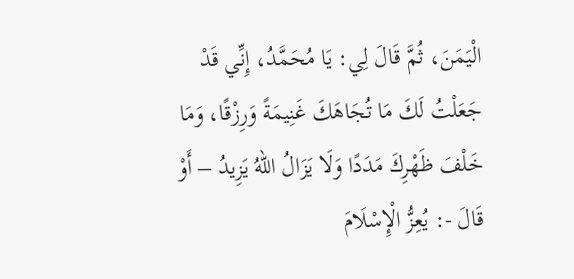الْيَمَنَ، ثُمَّ قَالَ لِي: يَا مُحَمَّدُ، إِنِّي قَدْ جَعَلْتُ لَكَ مَا تُجَاهَكَ غَنِيمَةً وَرِزْقًا، وَمَا خَلْفَ ظَهْرِكَ مَدَدًا وَلَا يَزَالُ اللهُ يَزِيدُ – أَوْ قَالَ -: يُعِزُّ الْإِسْلَامَ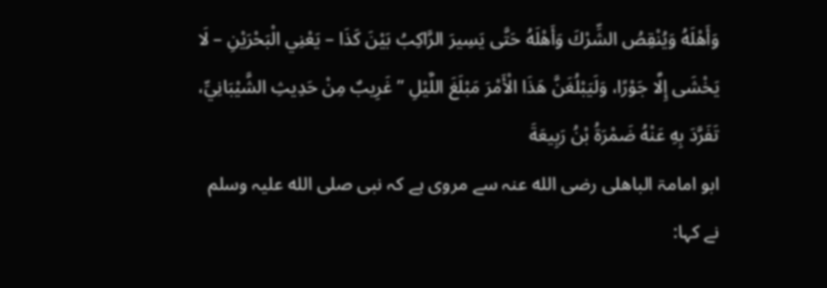وَأَهْلَهُ وَيُنْقِصُ الشِّرْكَ وَأَهْلَهُ حَتَّى يَسِيرَ الرَّاكِبُ بَيْنَ كَذَا – يَعْنِي الْبَحْرَيْنِ – لَا يَخْشَى إِلَّا جَوْرًا، وَلَيَبْلُغَنَّ هَذَا الْأَمْرَ مَبْلَغَ اللَّيْلِ ” غَرِيبٌ مِنْ حَدِيثِ الشَّيْبَانِيِّ، تَفَرَّدَ بِهِ عَنْهُ ضَمْرَةُ بْنُ رَبِيعَةَ
ابو امامۃ الباھلی رضی الله عنہ سے مروی ہے کہ نبی صلی الله علیہ وسلم نے کہا: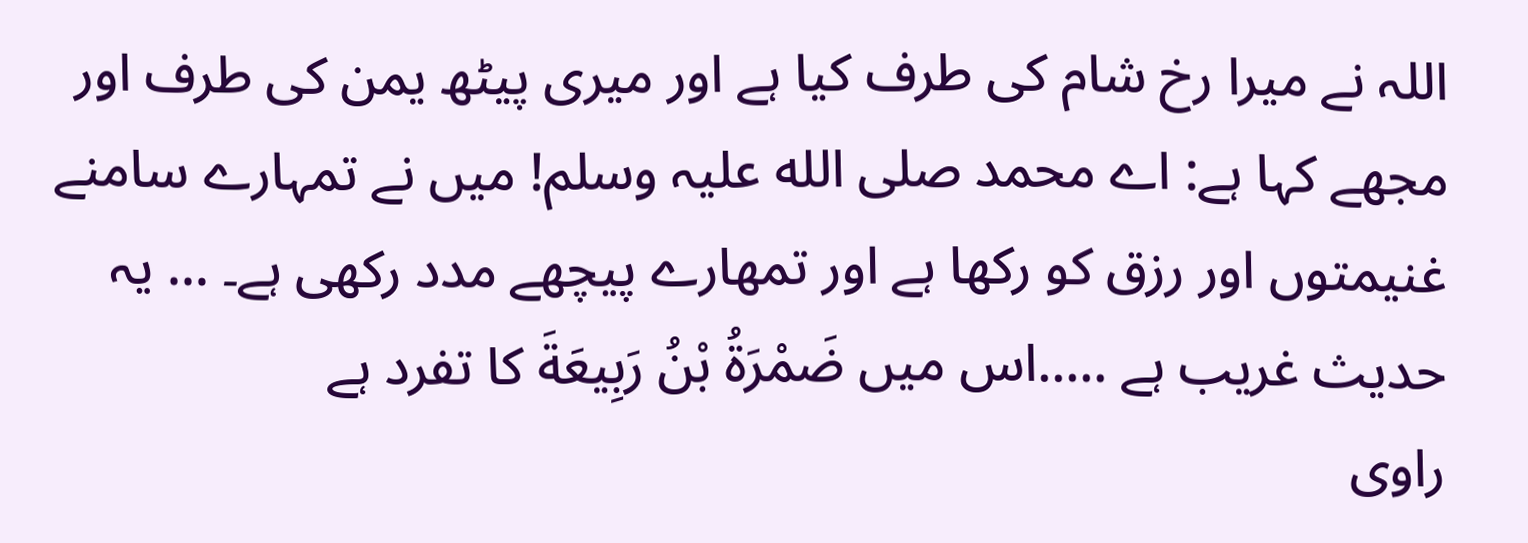اللہ نے میرا رخ شام کی طرف کیا ہے اور میری پیٹھ یمن کی طرف اور مجھے کہا ہے: اے محمد صلی الله علیہ وسلم! میں نے تمہارے سامنے غنیمتوں اور رزق کو رکھا ہے اور تمھارے پیچھے مدد رکھی ہے۔ … یہ حدیث غریب ہے …..اس میں ضَمْرَةُ بْنُ رَبِيعَةَ کا تفرد ہے
راوی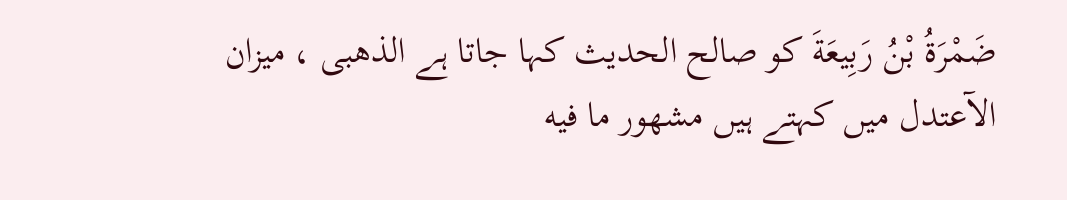ضَمْرَةُ بْنُ رَبِيعَةَ کو صالح الحدیث کہا جاتا ہے الذھبی ، میزان الآعتدل میں کہتے ہیں مشهور ما فيه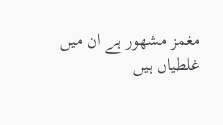مغمز مشھور ہے ان میں غلطیاں ہیں